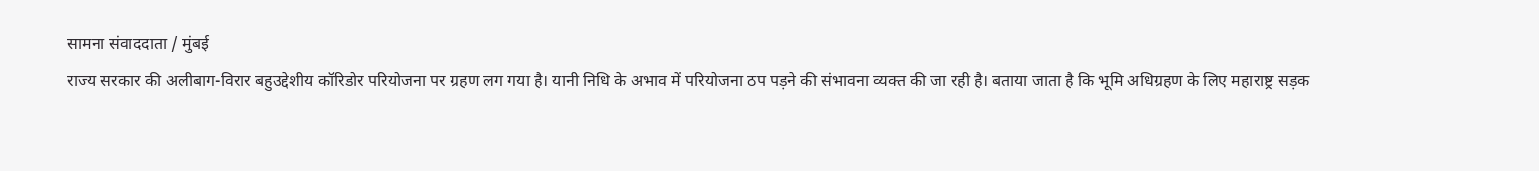सामना संवाददाता / मुंबई
राज्य सरकार की अलीबाग-विरार बहुउद्देशीय कॉरिडोर परियोजना पर ग्रहण लग गया है। यानी निधि के अभाव में परियोजना ठप पड़ने की संभावना व्यक्त की जा रही है। बताया जाता है कि भूमि अधिग्रहण के लिए महाराष्ट्र सड़क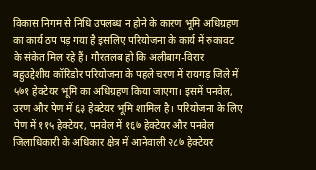विकास निगम से निधि उपलब्ध न होने के कारण भूमि अधिग्रहण का कार्य ठप पड़ गया है इसलिए परियोजना के कार्य में रुकावट के संकेत मिल रहे हैं। गौरतलब हो कि अलीबाग-विरार बहुउद्देशीय कॉरिडोर परियोजना के पहले चरण में रायगड़ जिले में ५७१ हेक्टेयर भूमि का अधिग्रहण किया जाएगा। इसमें पनवेल, उरण और पेण में ६३ हेक्टेयर भूमि शामिल है। परियोजना के लिए पेण में ११५ हेक्टेयर, पनवेल में १६७ हेक्टेयर और पनवेल जिलाधिकारी के अधिकार क्षेत्र में आनेवाली २८७ हेक्टेयर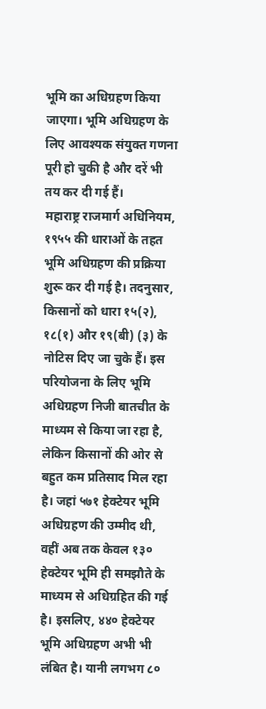भूमि का अधिग्रहण किया जाएगा। भूमि अधिग्रहण के लिए आवश्यक संयुक्त गणना पूरी हो चुकी है और दरें भी तय कर दी गई हैं।
महाराष्ट्र राजमार्ग अधिनियम, १९५५ की धाराओं के तहत भूमि अधिग्रहण की प्रक्रिया शुरू कर दी गई है। तदनुसार, किसानों को धारा १५(२), १८(१) और १९(बी) (३) के नोटिस दिए जा चुके हैं। इस परियोजना के लिए भूमि अधिग्रहण निजी बातचीत के माध्यम से किया जा रहा है, लेकिन किसानों की ओर से बहुत कम प्रतिसाद मिल रहा है। जहां ५७१ हेक्टेयर भूमि अधिग्रहण की उम्मीद थी, वहीं अब तक केवल १३० हेक्टेयर भूमि ही समझौते के माध्यम से अधिग्रहित की गई है। इसलिए, ४४० हेक्टेयर भूमि अधिग्रहण अभी भी लंबित है। यानी लगभग ८०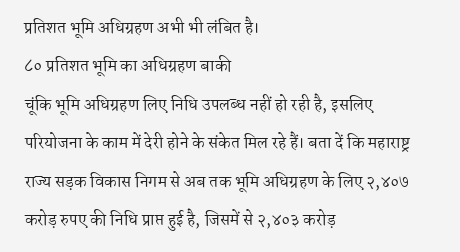प्रतिशत भूमि अधिग्रहण अभी भी लंबित है।
८० प्रतिशत भूमि का अधिग्रहण बाकी
चूंकि भूमि अधिग्रहण लिए निधि उपलब्ध नहीं हो रही है, इसलिए परियोजना के काम में देरी होने के संकेत मिल रहे हैं। बता दें कि महाराष्ट्र राज्य सड़क विकास निगम से अब तक भूमि अधिग्रहण के लिए २,४०७ करोड़ रुपए की निधि प्राप्त हुई है, जिसमें से २,४०३ करोड़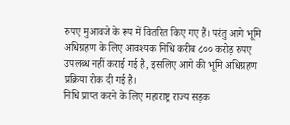रुपए मुआवजे के रूप में वितरित किए गए हैं। परंतु आगे भूमि अधिग्रहण के लिए आवश्यक निधि करीब ८०० करोड़ रुपए उपलब्ध नहीं कराई गई है, इसलिए आगे की भूमि अधिग्रहण प्रक्रिया रोक दी गई है।
निधि प्राप्त करने के लिए महाराष्ट्र राज्य सड़क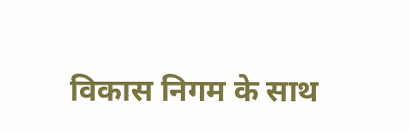विकास निगम के साथ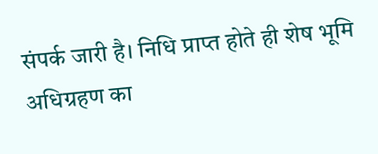संपर्क जारी है। निधि प्राप्त होते ही शेष भूमि अधिग्रहण का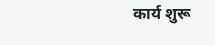कार्य शुरू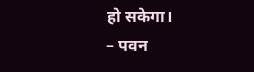हो सकेगा।
– पवन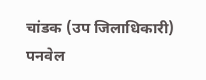चांडक (उप जिलाधिकारी) पनवेल